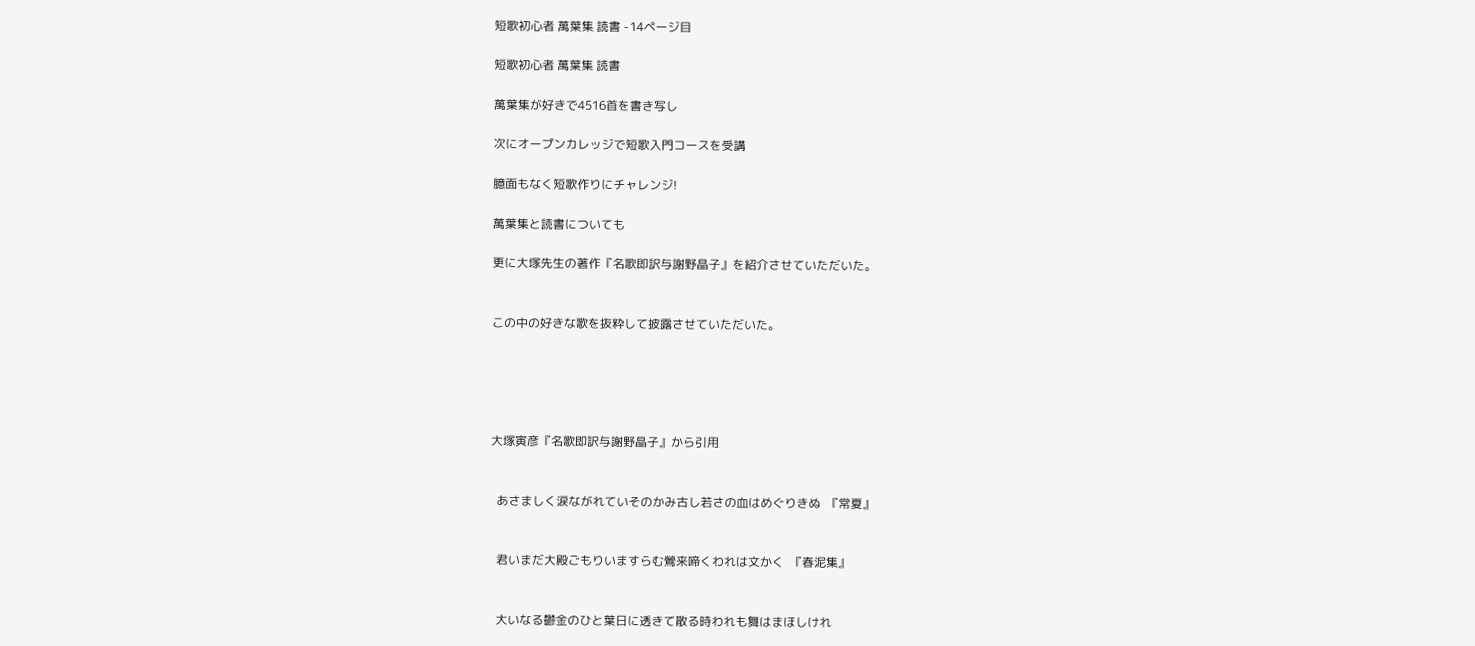短歌初心者 萬葉集 読書 -14ページ目

短歌初心者 萬葉集 読書

萬葉集が好きで4516首を書き写し

次にオープンカレッジで短歌入門コースを受講

臆面もなく短歌作りにチャレンジ!

萬葉集と読書についても

更に大塚先生の著作『名歌即訳与謝野晶子』を紹介させていただいた。


この中の好きな歌を抜粋して披露させていただいた。





大塚寅彦『名歌即訳与謝野晶子』から引用


  あさましく涙ながれていそのかみ古し若さの血はめぐりきぬ  『常夏』


  君いまだ大殿ごもりいますらむ鶯来啼くわれは文かく  『春泥集』


  大いなる鬱金のひと葉日に透きて散る時われも舞はまほしけれ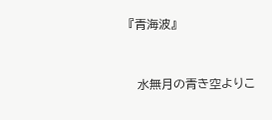『青海波』


  水無月の青き空よりこ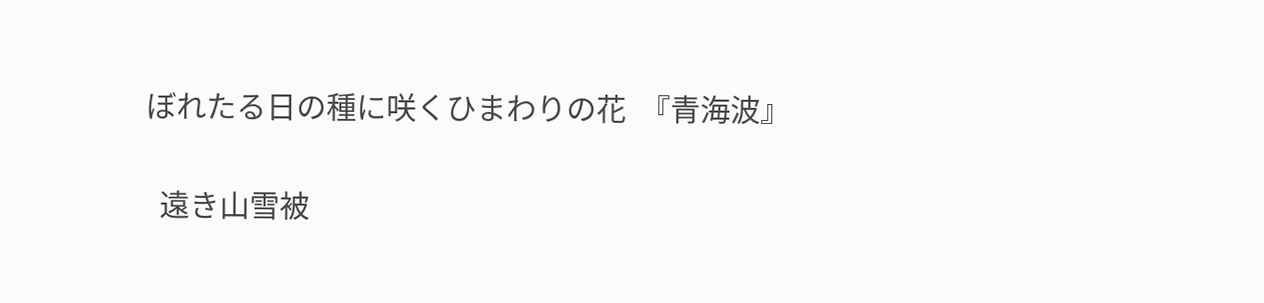ぼれたる日の種に咲くひまわりの花  『青海波』


  遠き山雪被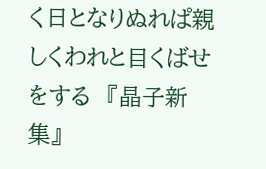く日となりぬれぱ親しくわれと目くばせをする  『晶子新集』